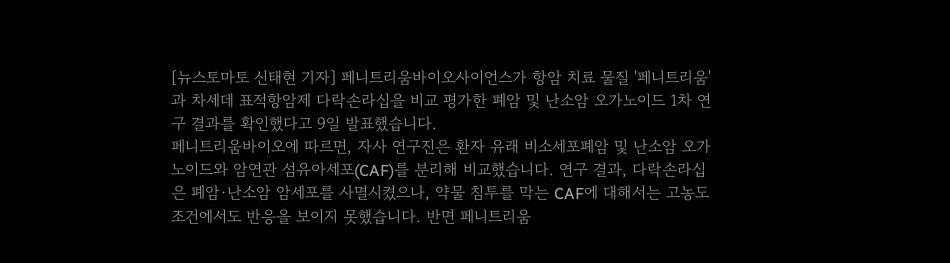[뉴스토마토 신태현 기자] 페니트리움바이오사이언스가 항암 치료 물질 '페니트리움'과 차세데 표적항암제 다락손라십을 비교 평가한 폐암 및 난소암 오가노이드 1차 연구 결과를 확인했다고 9일 발표했습니다.
페니트리움바이오에 따르면, 자사 연구진은 환자 유래 비소세포폐암 및 난소암 오가노이드와 암연관 섬유아세포(CAF)를 분리해 비교했습니다. 연구 결과, 다락손라십은 폐암·난소암 암세포를 사멸시켰으나, 약물 침투를 막는 CAF에 대해서는 고농도 조건에서도 반응을 보이지 못했습니다. 반면 페니트리움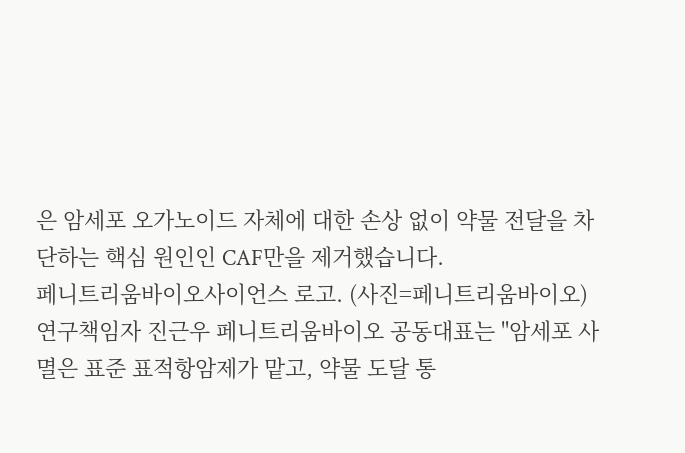은 암세포 오가노이드 자체에 대한 손상 없이 약물 전달을 차단하는 핵심 원인인 CAF만을 제거했습니다.
페니트리움바이오사이언스 로고. (사진=페니트리움바이오)
연구책임자 진근우 페니트리움바이오 공동대표는 "암세포 사멸은 표준 표적항암제가 맡고, 약물 도달 통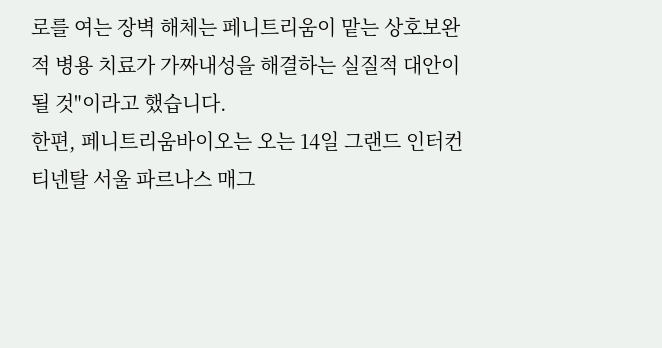로를 여는 장벽 해체는 페니트리움이 맡는 상호보완적 병용 치료가 가짜내성을 해결하는 실질적 대안이 될 것"이라고 했습니다.
한편, 페니트리움바이오는 오는 14일 그랜드 인터컨티넨탈 서울 파르나스 매그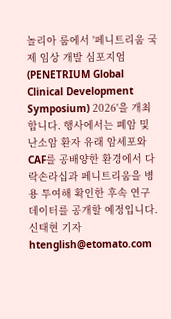놀리아 룸에서 '페니트리움 국제 임상 개발 심포지엄(PENETRIUM Global Clinical Development Symposium) 2026'을 개최합니다. 행사에서는 폐암 및 난소암 환자 유래 암세포와 CAF를 공배양한 환경에서 다락손라십과 페니트리움을 병용 투여해 확인한 후속 연구 데이터를 공개할 예정입니다.
신태현 기자 htenglish@etomato.com